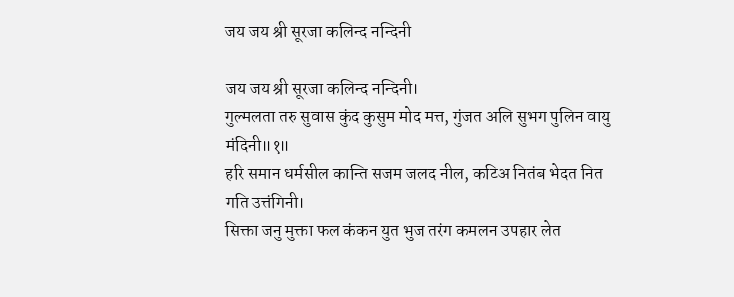जय जय श्री सूरजा कलिन्द नन्दिनी

जय जय श्री सूरजा कलिन्द नन्दिनी।
गुल्मलता तरु सुवास कुंद कुसुम मोद मत्त, गुंजत अलि सुभग पुलिन वायु मंदिनी॥१॥
हरि समान धर्मसील कान्ति सजम जलद नील, कटिअ नितंब भेदत नित गति उत्तंगिनी।
सिक्ता जनु मुक्ता फल कंकन युत भुज तरंग कमलन उपहार लेत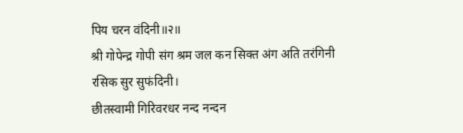पिय चरन वंदिनी॥२॥
श्री गोपेन्द्र गोपी संग श्रम जल कन सिक्त अंग अति तरंगिनी रसिक सुर सुफंदिनी।
छीतस्वामी गिरिवरधर नन्द नन्दन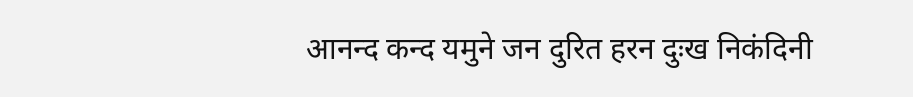आनन्द कन्द यमुने जन दुरित हरन दुःख निकंदिनी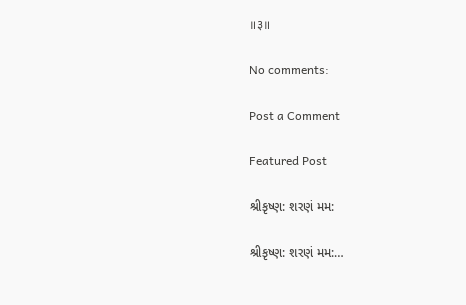॥३॥

No comments:

Post a Comment

Featured Post

શ્રીકૃષ્ણ: શરણં મમ:

શ્રીકૃષ્ણ: શરણં મમ:…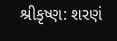શ્રીકૃષ્ણ: શરણં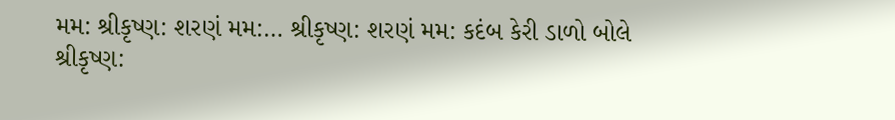મમ: શ્રીકૃષ્ણ: શરણં મમ:… શ્રીકૃષ્ણ: શરણં મમ: કદંબ કેરી ડાળો બોલે શ્રીકૃષ્ણ: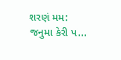શરણં મમ: જનુમા કેરી પ...